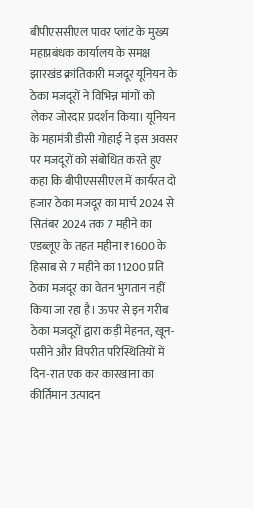बीपीएससीएल पावर प्लांट के मुख्य महाप्रबंधक कार्यालय के समक्ष झारखंड क्रांतिकारी मजदूर यूनियन के ठेका मजदूरों ने विभिन्न मांगों को लेकर जोरदार प्रदर्शन किया। यूनियन के महामंत्री डीसी गोहाई ने इस अवसर पर मजदूरों को संबोधित करते हुए कहा कि बीपीएससीएल में कार्यरत दो हजार ठेका मजदूर का मार्च 2024 से सितंबर 2024 तक 7 महीने का एडब्लूए के तहत महीना ₹1600 के हिसाब से 7 महीने का 11200 प्रति ठेका मजदूर का वेतन भुगतान नहीं किया जा रहा है। ऊपर से इन गरीब ठेका मजदूरों द्वारा कड़ी मेहनत, खून- पसीने और विपरीत परिस्थितियों में दिन-रात एक कर कारखाना का कीर्तिमान उत्पादन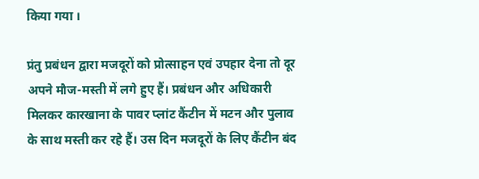किया गया ।

प्रंतु प्रबंधन द्वारा मजदूरों को प्रोत्साहन एवं उपहार देना तो दूर अपने मौज-मस्ती में लगे हुए हैं। प्रबंधन और अधिकारी मिलकर कारखाना के पावर प्लांट कैंटीन में मटन और पुलाव के साथ मस्ती कर रहे हैं। उस दिन मजदूरों के लिए कैंटीन बंद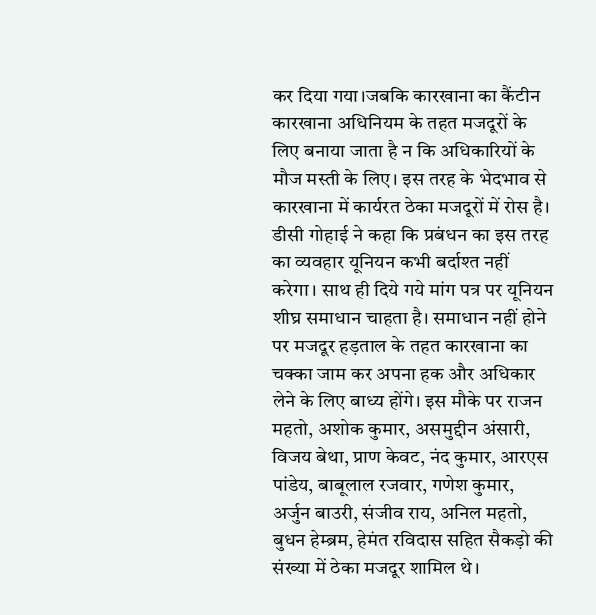कर दिया गया।जबकि कारखाना का कैंटीन कारखाना अधिनियम के तहत मजदूरों के लिए बनाया जाता है न कि अधिकारियों के मौज मस्ती के लिए। इस तरह के भेदभाव से कारखाना में कार्यरत ठेका मजदूरों में रोस है। डीसी गोहाई ने कहा कि प्रबंधन का इस तरह का व्यवहार यूनियन कभी बर्दाश्त नहीं करेगा। साथ ही दिये गये मांग पत्र पर यूनियन शीघ्र समाधान चाहता है। समाधान नहीं होने पर मजदूर हड़ताल के तहत कारखाना का चक्का जाम कर अपना हक और अधिकार लेने के लिए बाध्य होंगे। इस मौके पर राजन महतो, अशोक कुमार, असमुद्दीन अंसारी, विजय बेथा, प्राण केवट, नंद कुमार, आरएस पांडेय, बाबूलाल रजवार, गणेश कुमार, अर्जुन बाउरी, संजीव राय, अनिल महतो, बुधन हेम्ब्रम, हेमंत रविदास सहित सैकड़ो की संख्या में ठेका मजदूर शामिल थे।